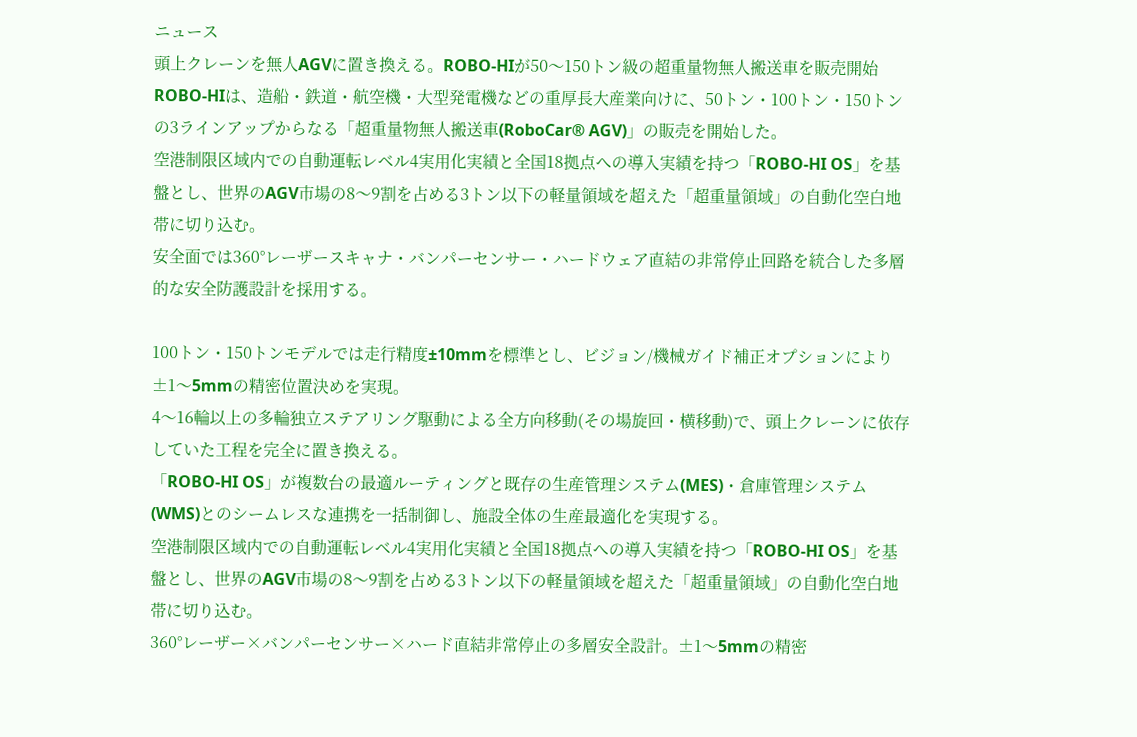ニュース
頭上クレーンを無人AGVに置き換える。ROBO-HIが50〜150トン級の超重量物無人搬送車を販売開始
ROBO-HIは、造船・鉄道・航空機・大型発電機などの重厚長大産業向けに、50トン・100トン・150トンの3ラインアップからなる「超重量物無人搬送車(RoboCar® AGV)」の販売を開始した。
空港制限区域内での自動運転レベル4実用化実績と全国18拠点への導入実績を持つ「ROBO-HI OS」を基盤とし、世界のAGV市場の8〜9割を占める3トン以下の軽量領域を超えた「超重量領域」の自動化空白地帯に切り込む。
安全面では360°レーザースキャナ・バンパーセンサー・ハードウェア直結の非常停止回路を統合した多層的な安全防護設計を採用する。

100トン・150トンモデルでは走行精度±10mmを標準とし、ビジョン/機械ガイド補正オプションにより±1〜5mmの精密位置決めを実現。
4〜16輪以上の多輪独立ステアリング駆動による全方向移動(その場旋回・横移動)で、頭上クレーンに依存していた工程を完全に置き換える。
「ROBO-HI OS」が複数台の最適ルーティングと既存の生産管理システム(MES)・倉庫管理システム(WMS)とのシームレスな連携を一括制御し、施設全体の生産最適化を実現する。
空港制限区域内での自動運転レベル4実用化実績と全国18拠点への導入実績を持つ「ROBO-HI OS」を基盤とし、世界のAGV市場の8〜9割を占める3トン以下の軽量領域を超えた「超重量領域」の自動化空白地帯に切り込む。
360°レーザー×バンパーセンサー×ハード直結非常停止の多層安全設計。±1〜5mmの精密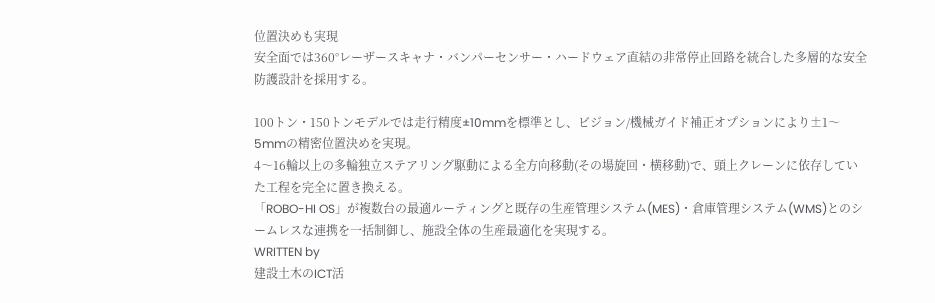位置決めも実現
安全面では360°レーザースキャナ・バンパーセンサー・ハードウェア直結の非常停止回路を統合した多層的な安全防護設計を採用する。

100トン・150トンモデルでは走行精度±10mmを標準とし、ビジョン/機械ガイド補正オプションにより±1〜5mmの精密位置決めを実現。
4〜16輪以上の多輪独立ステアリング駆動による全方向移動(その場旋回・横移動)で、頭上クレーンに依存していた工程を完全に置き換える。
「ROBO-HI OS」が複数台の最適ルーティングと既存の生産管理システム(MES)・倉庫管理システム(WMS)とのシームレスな連携を一括制御し、施設全体の生産最適化を実現する。
WRITTEN by
建設土木のICT活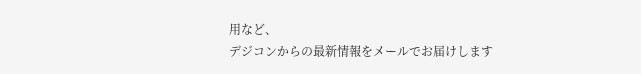用など、
デジコンからの最新情報をメールでお届けします